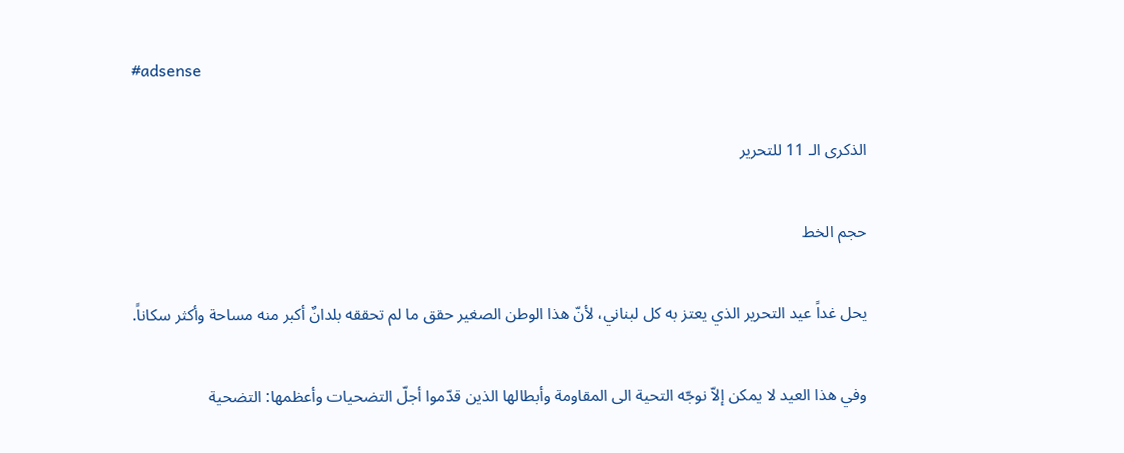#adsense

الذكرى الـ 11 للتحرير

حجم الخط

يحل غداً عيد التحرير الذي يعتز به كل لبناني، لأنّ هذا الوطن الصغير حقق ما لم تحققه بلدانٌ أكبر منه مساحة وأكثر سكاناً.

وفي هذا العيد لا يمكن إلاّ نوجّه التحية الى المقاومة وأبطالها الذين قدّموا أجلّ التضحيات وأعظمها: التضحية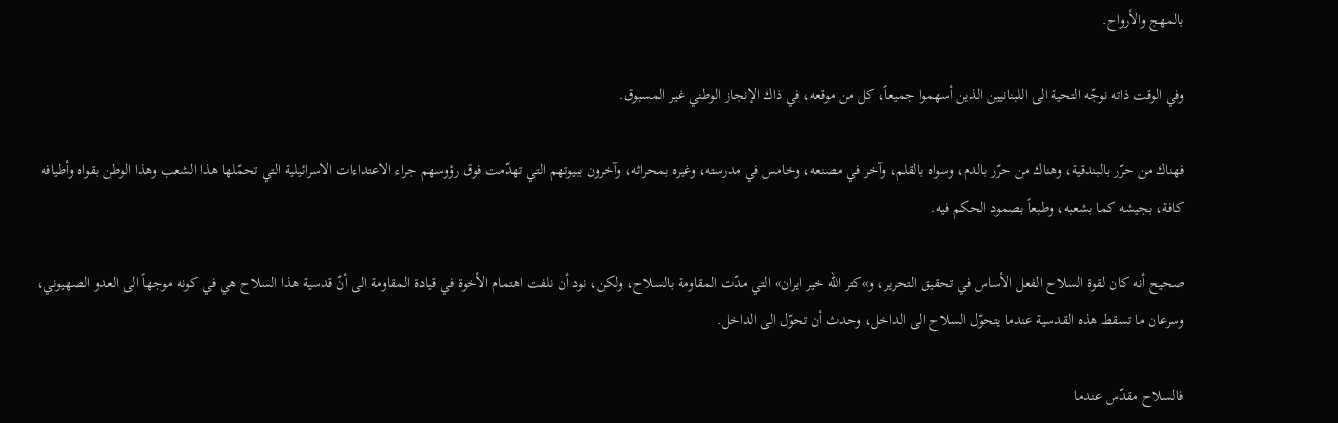بالمهج والأرواح.

وفي الوقت ذاته نوجّه التحية الى اللبنانيين الذين أسهموا جميعاً، كل من موقعه، في ذاك الإنجاز الوطني غير المسبوق.

فهناك من حرّر بالبندقية، وهناك من حرّر بالدم، وسواه بالقلم، وآخر في مصنعه، وخامس في مدرسته، وغيره بمحراثه، وآخرون ببيوتهم التي تهدّمت فوق رؤوسهم جراء الاعتداءات الاسرائيلية التي تحمّلها هذا الشعب وهذا الوطن بقواه وأطيافه كافة، بجيشه كما بشعبه، وطبعاً بصمود الحكم فيه.

صحيح أنه كان لقوة السلاح الفعل الأساس في تحقيق التحرير، و»كتر الله خير ايران» التي مدّت المقاومة بالسلاح، ولكن، نود أن نلفت اهتمام الأخوة في قيادة المقاومة الى أنّ قدسية هذا السلاح هي في كونه موجهاً الى العدو الصهيوني، وسرعان ما تسقط هذه القدسية عندما يتحوّل السلاح الى الداخل، وحدث أن تحوّل الى الداخل.

فالسلاح مقدّس عندما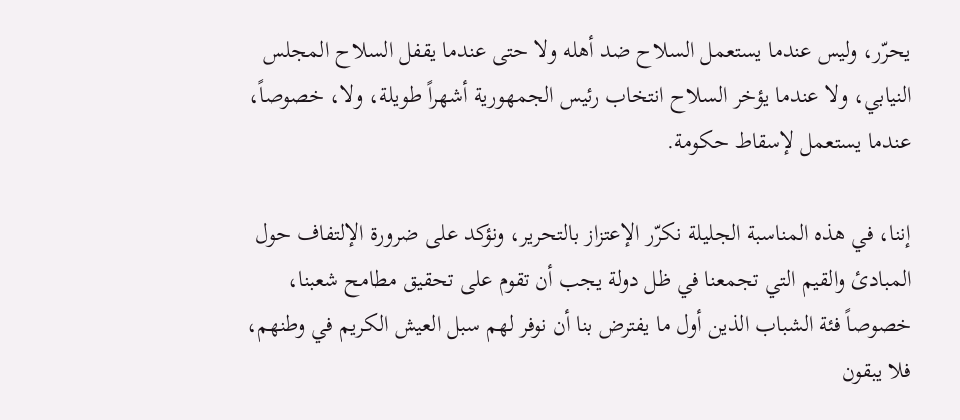يحرّر، وليس عندما يستعمل السلاح ضد أهله ولا حتى عندما يقفل السلاح المجلس النيابي، ولا عندما يؤخر السلاح انتخاب رئيس الجمهورية أشهراً طويلة، ولا، خصوصاً، عندما يستعمل لإسقاط حكومة.

إننا، في هذه المناسبة الجليلة نكرّر الإعتزاز بالتحرير، ونؤكد على ضرورة الإلتفاف حول المبادئ والقيم التي تجمعنا في ظل دولة يجب أن تقوم على تحقيق مطامح شعبنا، خصوصاً فئة الشباب الذين أول ما يفترض بنا أن نوفر لهم سبل العيش الكريم في وطنهم، فلا يبقون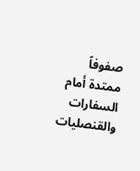صفوفاً ممتدة أمام السفارات والقنصليات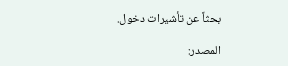بحثاً عن تأشيرات دخول.

المصدر: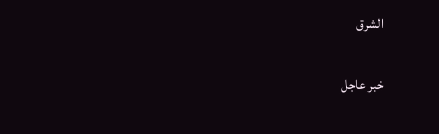الشرق

خبر عاجل